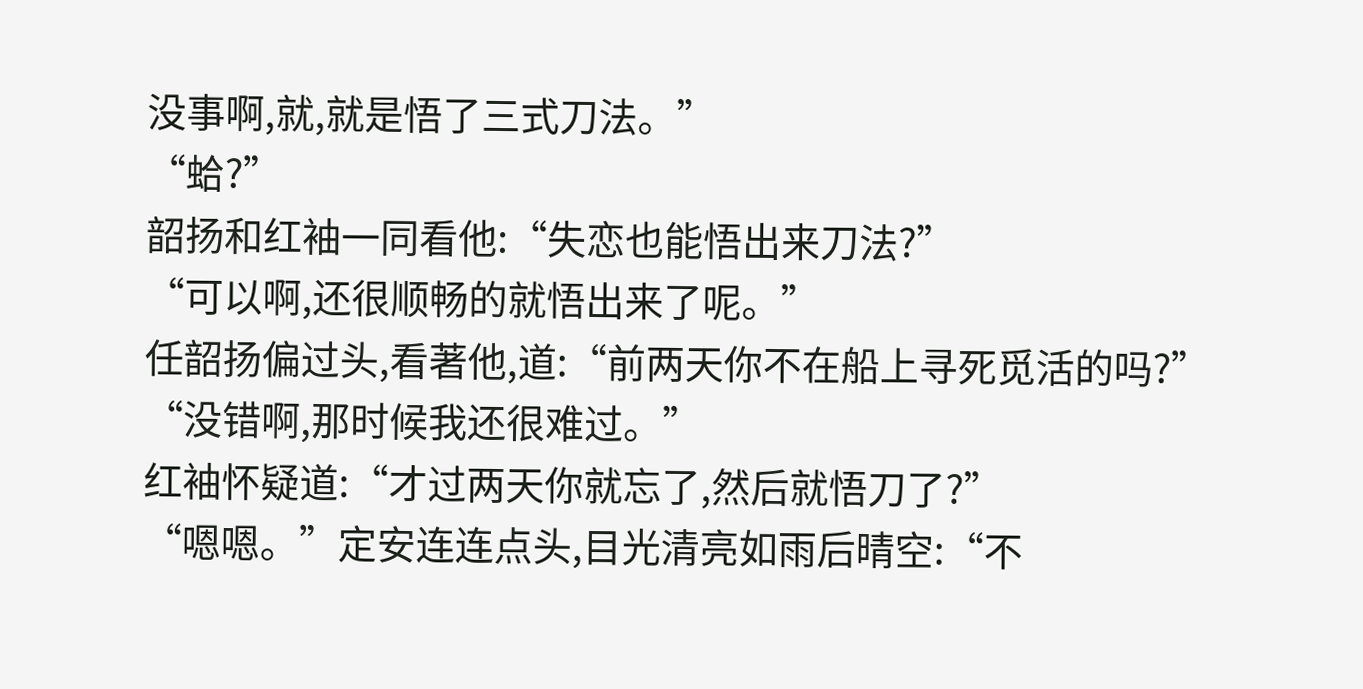没事啊,就,就是悟了三式刀法。”
“蛤?”
韶扬和红袖一同看他:“失恋也能悟出来刀法?”
“可以啊,还很顺畅的就悟出来了呢。”
任韶扬偏过头,看著他,道:“前两天你不在船上寻死觅活的吗?”
“没错啊,那时候我还很难过。”
红袖怀疑道:“才过两天你就忘了,然后就悟刀了?”
“嗯嗯。”定安连连点头,目光清亮如雨后晴空:“不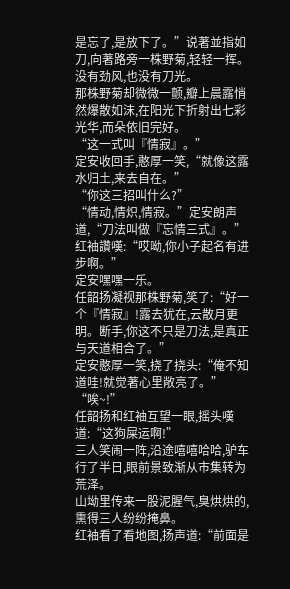是忘了,是放下了。”说著並指如刀,向著路旁一株野菊,轻轻一挥。
没有劲风,也没有刀光。
那株野菊却微微一颤,瓣上晨露悄然爆散如沫,在阳光下折射出七彩光华,而朵依旧完好。
“这一式叫『情寂』。”
定安收回手,憨厚一笑,“就像这露水归土,来去自在。”
“你这三招叫什么?”
“情动,情炽,情寂。”定安朗声道,“刀法叫做『忘情三式』。”
红袖讚嘆:“哎呦,你小子起名有进步啊。”
定安嘿嘿一乐。
任韶扬凝视那株野菊,笑了:“好一个『情寂』!露去犹在,云散月更明。断手,你这不只是刀法,是真正与天道相合了。”
定安憨厚一笑,挠了挠头:“俺不知道哇!就觉著心里敞亮了。”
“唉~!”
任韶扬和红袖互望一眼,摇头嘆道:“这狗屎运啊!”
三人笑闹一阵,沿途嘻嘻哈哈,驴车行了半日,眼前景致渐从市集转为荒泽。
山坳里传来一股泥腥气,臭烘烘的,熏得三人纷纷掩鼻。
红袖看了看地图,扬声道:“前面是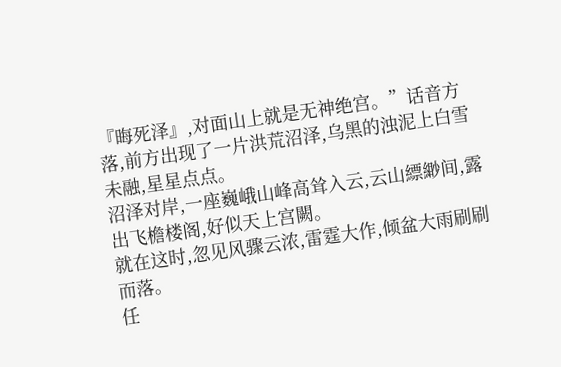『晦死泽』,对面山上就是无神绝宫。”话音方落,前方出现了一片洪荒沼泽,乌黑的浊泥上白雪未融,星星点点。
沼泽对岸,一座巍峨山峰高耸入云,云山縹緲间,露出飞檐楼阁,好似天上宫闕。
就在这时,忽见风骤云浓,雷霆大作,倾盆大雨刷刷而落。
任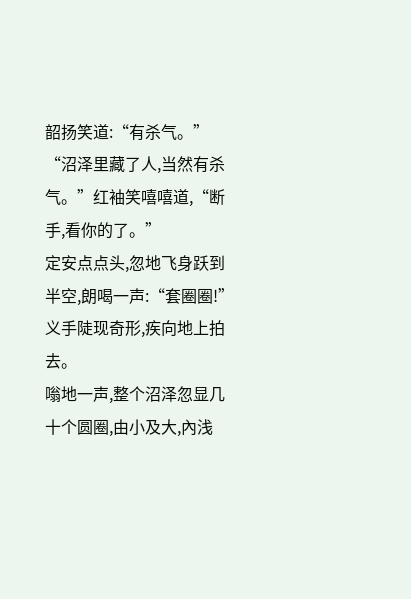韶扬笑道:“有杀气。”
“沼泽里藏了人,当然有杀气。”红袖笑嘻嘻道,“断手,看你的了。”
定安点点头,忽地飞身跃到半空,朗喝一声:“套圈圈!”义手陡现奇形,疾向地上拍去。
嗡地一声,整个沼泽忽显几十个圆圈,由小及大,內浅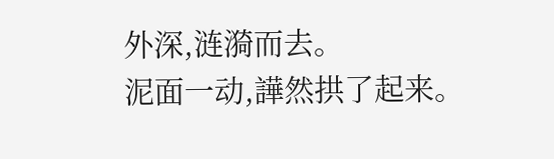外深,涟漪而去。
泥面一动,譁然拱了起来。